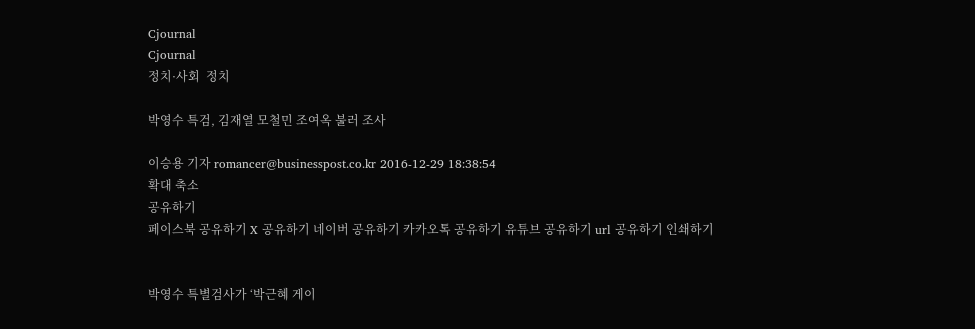Cjournal
Cjournal
정치·사회  정치

박영수 특검, 김재열 모철민 조여옥 불러 조사

이승용 기자 romancer@businesspost.co.kr 2016-12-29 18:38:54
확대 축소
공유하기
페이스북 공유하기 X 공유하기 네이버 공유하기 카카오톡 공유하기 유튜브 공유하기 url 공유하기 인쇄하기


박영수 특별검사가 ‘박근혜 게이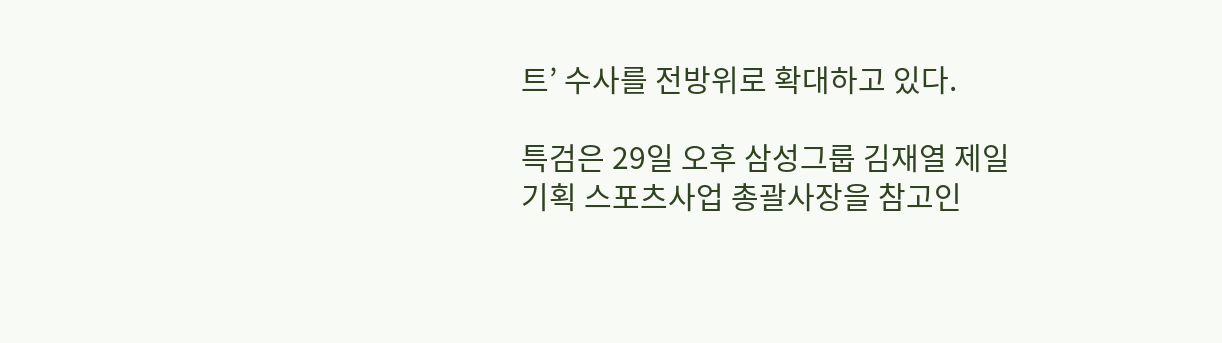트’ 수사를 전방위로 확대하고 있다.

특검은 29일 오후 삼성그룹 김재열 제일기획 스포츠사업 총괄사장을 참고인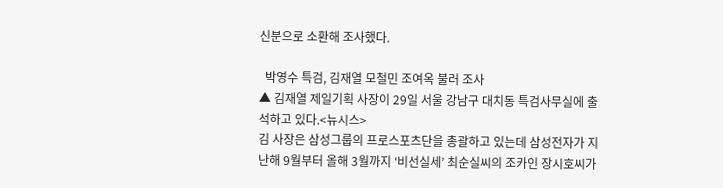신분으로 소환해 조사했다.

  박영수 특검, 김재열 모철민 조여옥 불러 조사
▲ 김재열 제일기획 사장이 29일 서울 강남구 대치동 특검사무실에 출석하고 있다.<뉴시스>
김 사장은 삼성그룹의 프로스포츠단을 총괄하고 있는데 삼성전자가 지난해 9월부터 올해 3월까지 ‘비선실세’ 최순실씨의 조카인 장시호씨가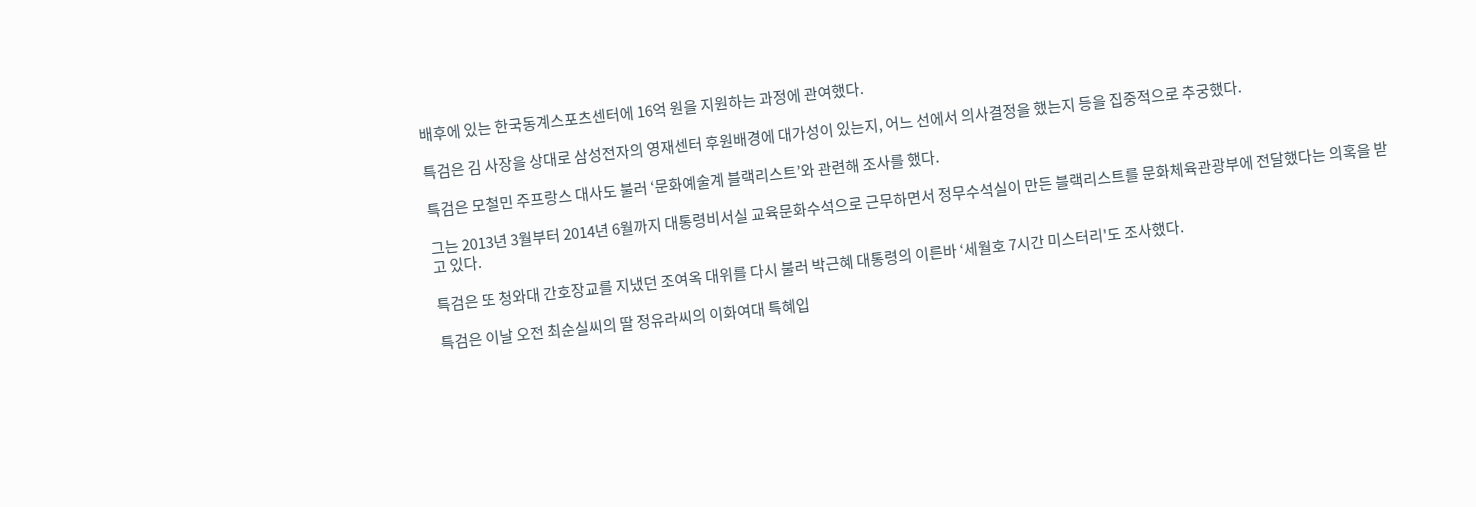배후에 있는 한국동계스포츠센터에 16억 원을 지원하는 과정에 관여했다.

특검은 김 사장을 상대로 삼성전자의 영재센터 후원배경에 대가성이 있는지, 어느 선에서 의사결정을 했는지 등을 집중적으로 추궁했다.

특검은 모철민 주프랑스 대사도 불러 ‘문화예술계 블랙리스트’와 관련해 조사를 했다.

그는 2013년 3월부터 2014년 6월까지 대통령비서실 교육문화수석으로 근무하면서 정무수석실이 만든 블랙리스트를 문화체육관광부에 전달했다는 의혹을 받고 있다.

특검은 또 청와대 간호장교를 지냈던 조여옥 대위를 다시 불러 박근혜 대통령의 이른바 ‘세월호 7시간 미스터리'도 조사했다.

특검은 이날 오전 최순실씨의 딸 정유라씨의 이화여대 특혜입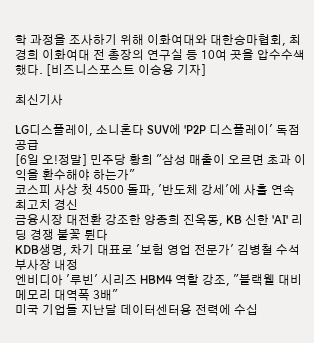학 과정을 조사하기 위해 이화여대와 대한승마협회, 최경희 이화여대 전 총장의 연구실 등 10여 곳을 압수수색했다. [비즈니스포스트 이승용 기자]

최신기사

LG디스플레이, 소니혼다 SUV에 'P2P 디스플레이' 독점 공급
[6일 오!정말] 민주당 황희 "삼성 매출이 오르면 초과 이익을 환수해야 하는가"
코스피 사상 첫 4500 돌파, '반도체 강세'에 사흘 연속 최고치 경신
금융시장 대전환 강조한 양종희 진옥동, KB 신한 'AI' 리딩 경쟁 불꽃 튄다
KDB생명, 차기 대표로 '보험 영업 전문가' 김병철 수석부사장 내정
엔비디아 '루빈' 시리즈 HBM4 역할 강조, "블랙웰 대비 메모리 대역폭 3배"
미국 기업들 지난달 데이터센터용 전력에 수십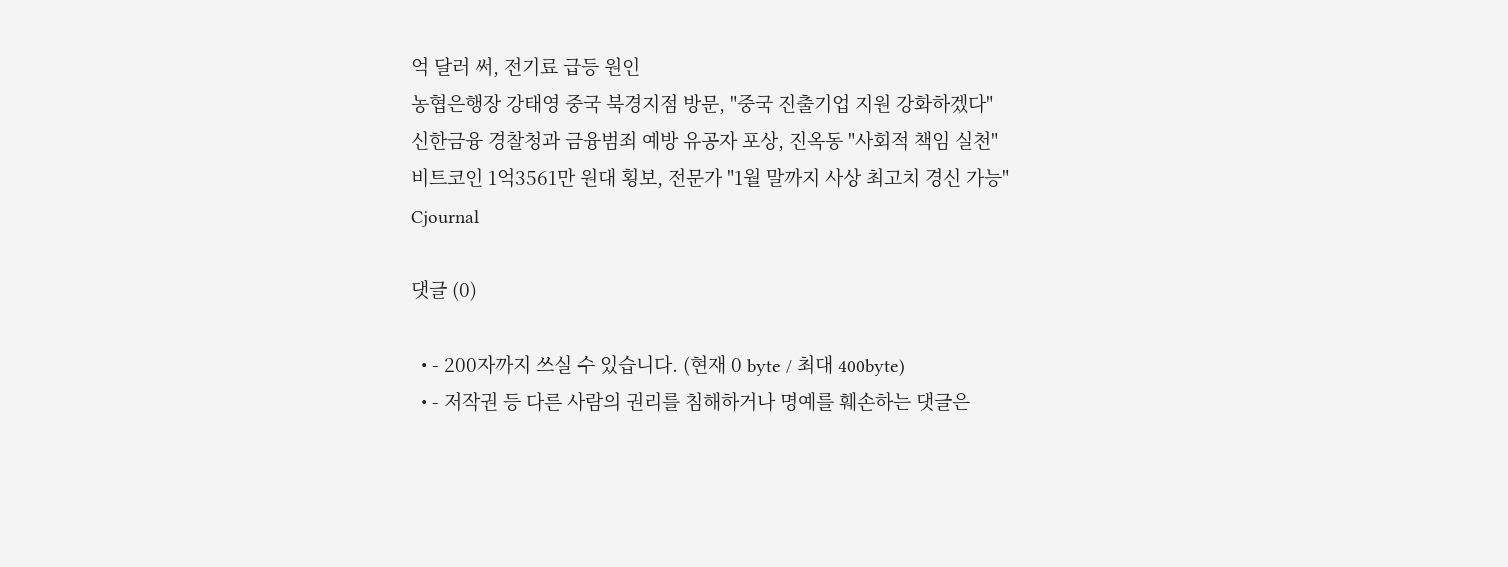억 달러 써, 전기료 급등 원인
농협은행장 강태영 중국 북경지점 방문, "중국 진출기업 지원 강화하겠다"
신한금융 경찰청과 금융범죄 예방 유공자 포상, 진옥동 "사회적 책임 실천"
비트코인 1억3561만 원대 횡보, 전문가 "1월 말까지 사상 최고치 경신 가능"
Cjournal

댓글 (0)

  • - 200자까지 쓰실 수 있습니다. (현재 0 byte / 최대 400byte)
  • - 저작권 등 다른 사람의 권리를 침해하거나 명예를 훼손하는 댓글은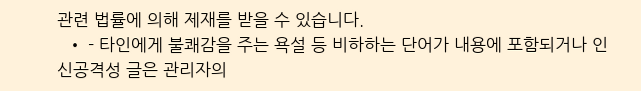관련 법률에 의해 제재를 받을 수 있습니다.
  • - 타인에게 불쾌감을 주는 욕설 등 비하하는 단어가 내용에 포함되거나 인신공격성 글은 관리자의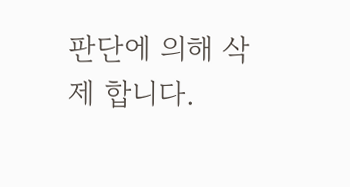판단에 의해 삭제 합니다.